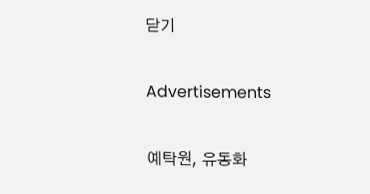닫기

Advertisements

예탁원, 유동화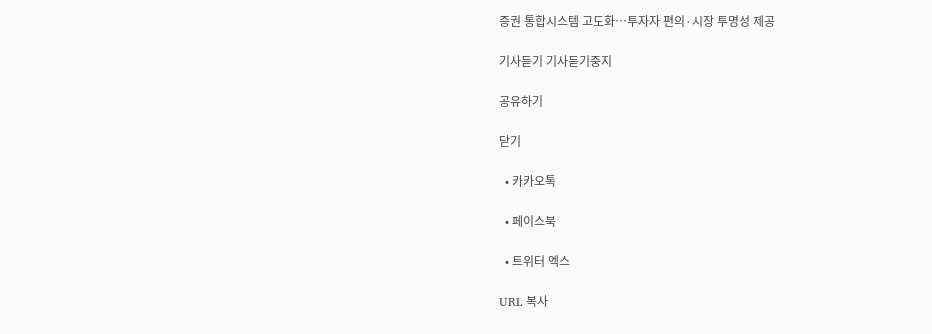증권 통합시스템 고도화…투자자 편의·시장 투명성 제공

기사듣기 기사듣기중지

공유하기

닫기

  • 카카오톡

  • 페이스북

  • 트위터 엑스

URL 복사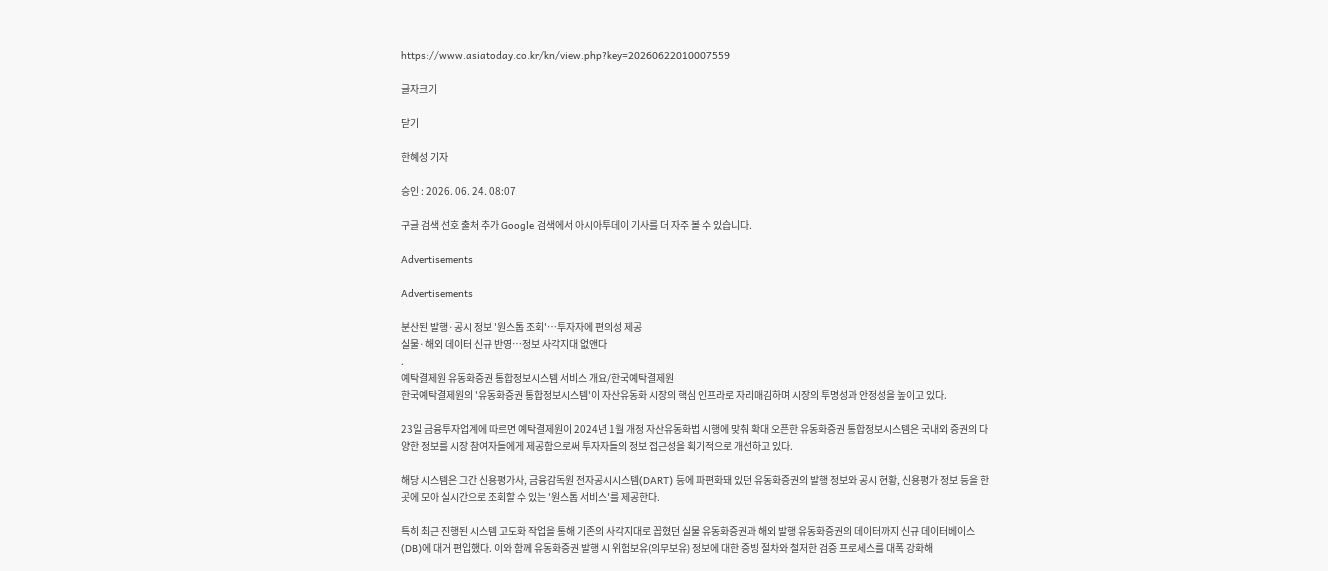https://www.asiatoday.co.kr/kn/view.php?key=20260622010007559

글자크기

닫기

한혜성 기자

승인 : 2026. 06. 24. 08:07

구글 검색 선호 출처 추가 Google 검색에서 아시아투데이 기사를 더 자주 볼 수 있습니다.

Advertisements

Advertisements

분산된 발행·공시 정보 '원스톱 조회'…투자자에 편의성 제공
실물·해외 데이터 신규 반영…정보 사각지대 없앤다
.
예탁결제원 유동화증권 통합정보시스템 서비스 개요/한국예탁결제원
한국예탁결제원의 '유동화증권 통합정보시스템'이 자산유동화 시장의 핵심 인프라로 자리매김하며 시장의 투명성과 안정성을 높이고 있다.

23일 금융투자업계에 따르면 예탁결제원이 2024년 1월 개정 자산유동화법 시행에 맞춰 확대 오픈한 유동화증권 통합정보시스템은 국내외 증권의 다양한 정보를 시장 참여자들에게 제공함으로써 투자자들의 정보 접근성을 획기적으로 개선하고 있다.

해당 시스템은 그간 신용평가사, 금융감독원 전자공시시스템(DART) 등에 파편화돼 있던 유동화증권의 발행 정보와 공시 현황, 신용평가 정보 등을 한곳에 모아 실시간으로 조회할 수 있는 '원스톱 서비스'를 제공한다.

특히 최근 진행된 시스템 고도화 작업을 통해 기존의 사각지대로 꼽혔던 실물 유동화증권과 해외 발행 유동화증권의 데이터까지 신규 데이터베이스(DB)에 대거 편입했다. 이와 함께 유동화증권 발행 시 위험보유(의무보유) 정보에 대한 증빙 절차와 철저한 검증 프로세스를 대폭 강화해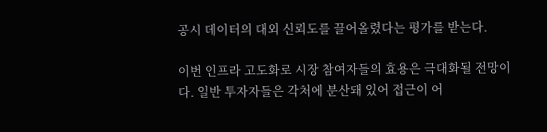공시 데이터의 대외 신뢰도를 끌어올렸다는 평가를 받는다.

이번 인프라 고도화로 시장 참여자들의 효용은 극대화될 전망이다. 일반 투자자들은 각처에 분산돼 있어 접근이 어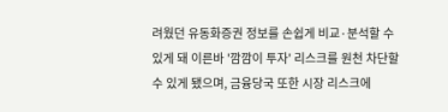려웠던 유동화증권 정보를 손쉽게 비교·분석할 수 있게 돼 이른바 '깜깜이 투자' 리스크를 원천 차단할 수 있게 됐으며, 금융당국 또한 시장 리스크에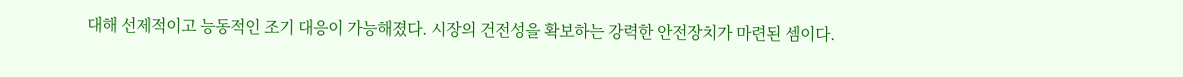대해 선제적이고 능동적인 조기 대응이 가능해졌다. 시장의 건전성을 확보하는 강력한 안전장치가 마련된 셈이다.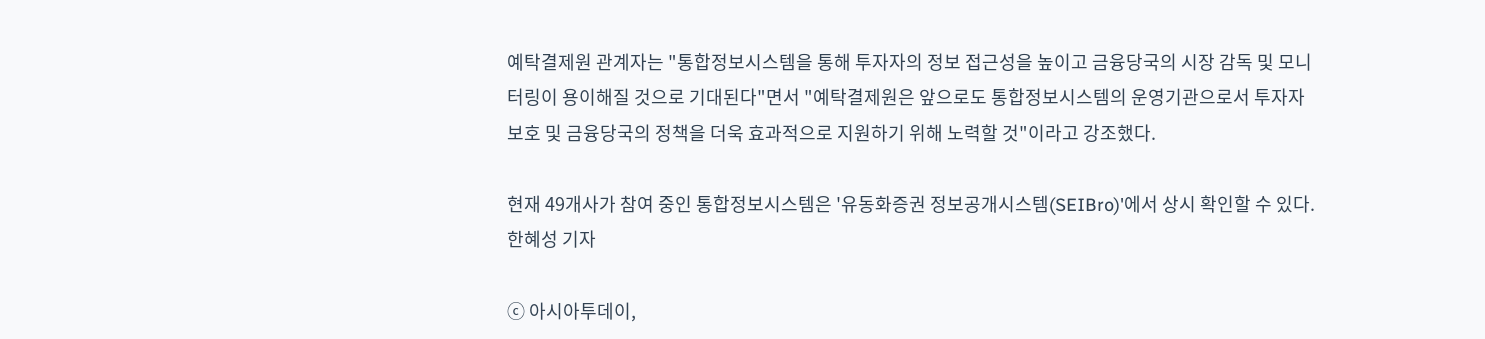예탁결제원 관계자는 "통합정보시스템을 통해 투자자의 정보 접근성을 높이고 금융당국의 시장 감독 및 모니터링이 용이해질 것으로 기대된다"면서 "예탁결제원은 앞으로도 통합정보시스템의 운영기관으로서 투자자 보호 및 금융당국의 정책을 더욱 효과적으로 지원하기 위해 노력할 것"이라고 강조했다.

현재 49개사가 참여 중인 통합정보시스템은 '유동화증권 정보공개시스템(SEIBro)'에서 상시 확인할 수 있다.
한혜성 기자

ⓒ 아시아투데이,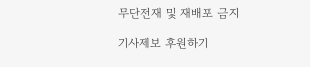무단전재 및 재배포 금지

기사제보 후원하기